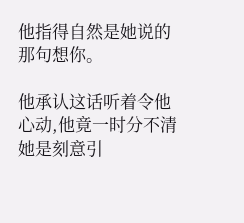他指得自然是她说的那句想你。

他承认这话听着令他心动,他竟一时分不清她是刻意引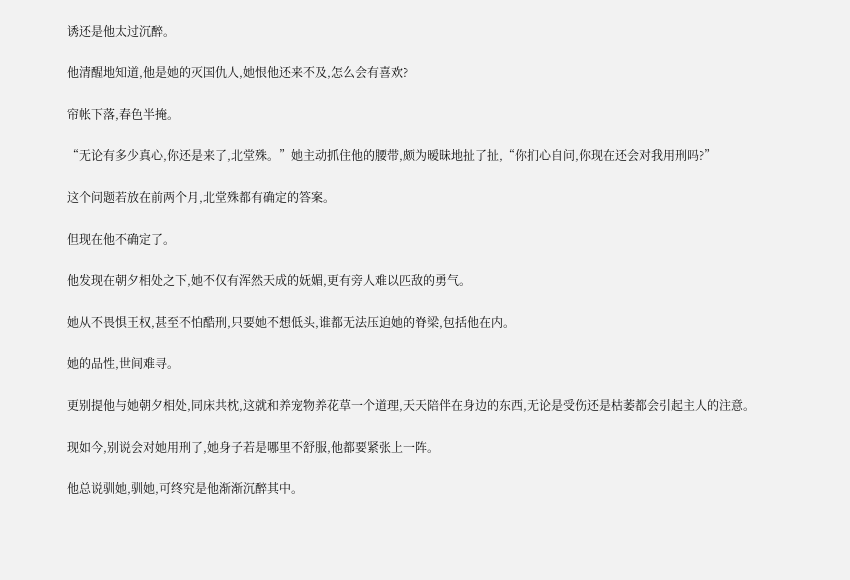诱还是他太过沉醉。

他清醒地知道,他是她的灭国仇人,她恨他还来不及,怎么会有喜欢?

帘帐下落,春色半掩。

“无论有多少真心,你还是来了,北堂殊。”她主动抓住他的腰带,颇为暧昧地扯了扯,“你扪心自问,你现在还会对我用刑吗?”

这个问题若放在前两个月,北堂殊都有确定的答案。

但现在他不确定了。

他发现在朝夕相处之下,她不仅有浑然天成的妩媚,更有旁人难以匹敌的勇气。

她从不畏惧王权,甚至不怕酷刑,只要她不想低头,谁都无法压迫她的脊梁,包括他在内。

她的品性,世间难寻。

更别提他与她朝夕相处,同床共枕,这就和养宠物养花草一个道理,天天陪伴在身边的东西,无论是受伤还是枯萎都会引起主人的注意。

现如今,别说会对她用刑了,她身子若是哪里不舒服,他都要紧张上一阵。

他总说驯她,驯她,可终究是他渐渐沉醉其中。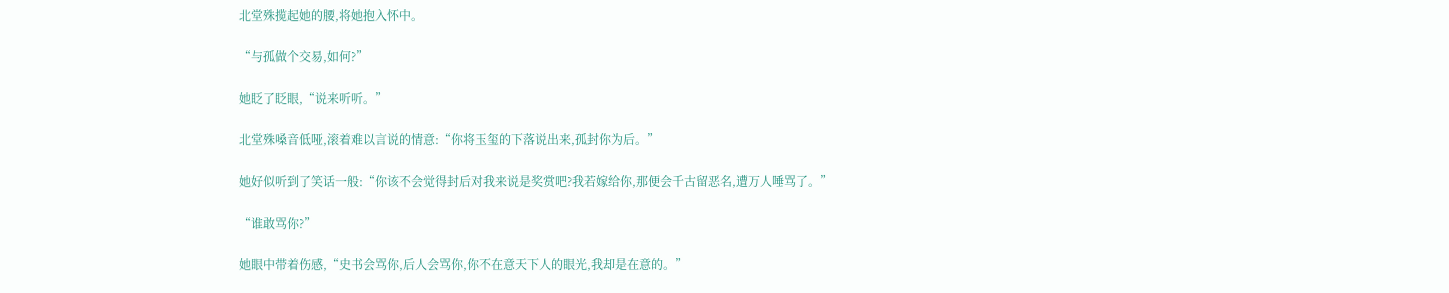北堂殊揽起她的腰,将她抱入怀中。

“与孤做个交易,如何?”

她眨了眨眼,“说来听听。”

北堂殊嗓音低哑,滚着难以言说的情意:“你将玉玺的下落说出来,孤封你为后。”

她好似听到了笑话一般:“你该不会觉得封后对我来说是奖赏吧?我若嫁给你,那便会千古留恶名,遭万人唾骂了。”

“谁敢骂你?”

她眼中带着伤感,“史书会骂你,后人会骂你,你不在意天下人的眼光,我却是在意的。”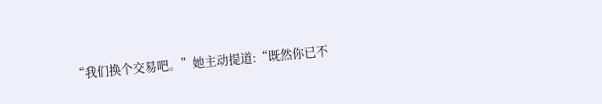“我们换个交易吧。”她主动提道:“既然你已不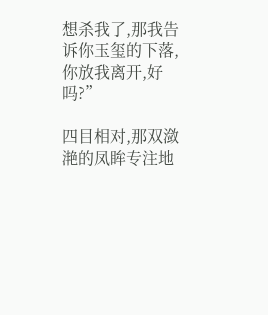想杀我了,那我告诉你玉玺的下落,你放我离开,好吗?”

四目相对,那双潋滟的凤眸专注地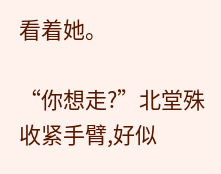看着她。

“你想走?”北堂殊收紧手臂,好似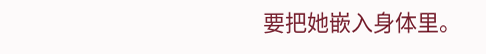要把她嵌入身体里。